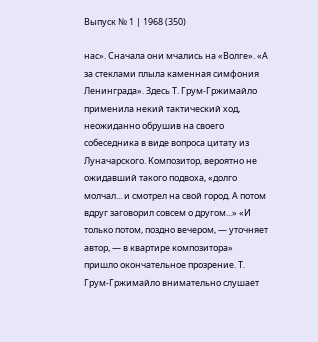Выпуск № 1 | 1968 (350)

нас». Сначала они мчались на «Волге». «А за стеклами плыла каменная симфония Ленинграда». Здесь Т. Грум-Гржимайло применила некий тактический ход, неожиданно обрушив на своего собеседника в виде вопроса цитату из Луначарского. Композитор, вероятно не ожидавший такого подвоха, «долго молчал... и смотрел на свой город. А потом вдруг заговорил совсем о другом...» «И только потом, поздно вечером, — уточняет автор, — в квартире композитора» пришло окончательное прозрение. Т. Грум-Гржимайло внимательно слушает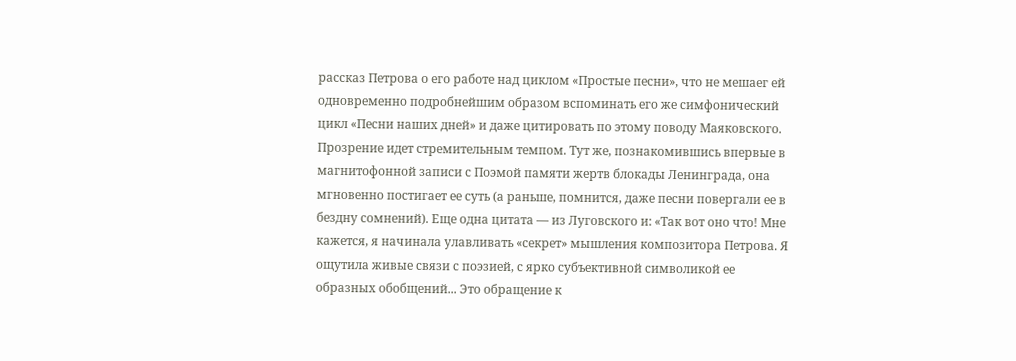рассказ Петрова о его работе над циклом «Простые песни», что не мешаег ей одновременно подробнейшим образом вспоминать его же симфонический цикл «Песни наших дней» и даже цитировать по этому поводу Маяковского. Прозрение идет стремительным темпом. Тут же, познакомившись впервые в магнитофонной записи с Поэмой памяти жертв блокады Ленинграда, она мгновенно постигает ее суть (а раньше, помнится, даже песни повергали ее в бездну сомнений). Еще одна цитата — из Луговского и: «Так вот оно что! Мне кажется, я начинала улавливать «секрет» мышления композитора Петрова. Я ощутила живые связи с поэзией, с ярко субъективной символикой ее образных обобщений... Это обращение к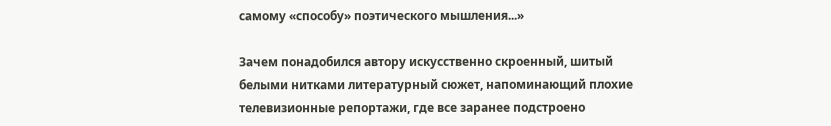самому «способу» поэтического мышления...»

Зачем понадобился автору искусственно скроенный, шитый белыми нитками литературный сюжет, напоминающий плохие телевизионные репортажи, где все заранее подстроено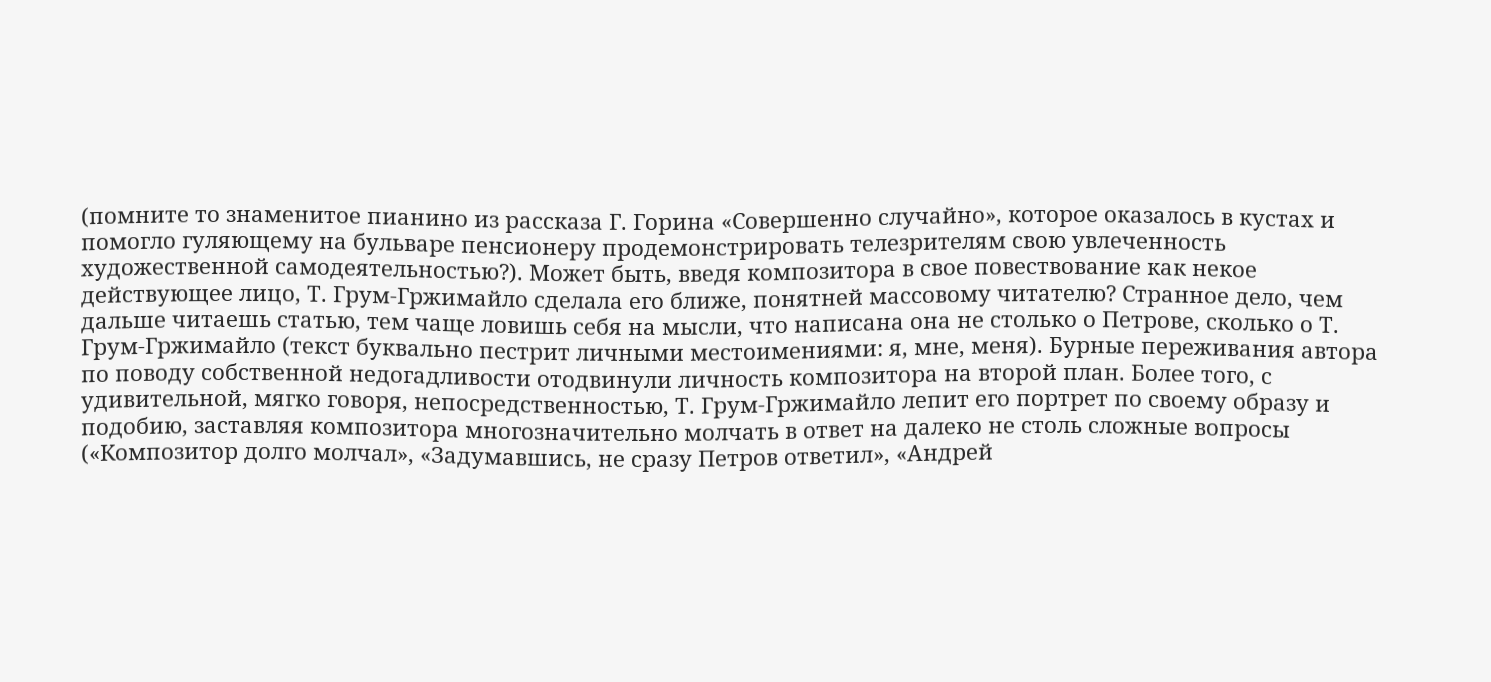(помните то знаменитое пианино из рассказа Г. Горина «Совершенно случайно», которое оказалось в кустах и помогло гуляющему на бульваре пенсионеру продемонстрировать телезрителям свою увлеченность художественной самодеятельностью?). Может быть, введя композитора в свое повествование как некое действующее лицо, Т. Грум-Гржимайло сделала его ближе, понятней массовому читателю? Странное дело, чем дальше читаешь статью, тем чаще ловишь себя на мысли, что написана она не столько о Петрове, сколько о Т. Грум-Гржимайло (текст буквально пестрит личными местоимениями: я, мне, меня). Бурные переживания автора по поводу собственной недогадливости отодвинули личность композитора на второй план. Более того, с удивительной, мягко говоря, непосредственностью, Т. Грум-Гржимайло лепит его портрет по своему образу и подобию, заставляя композитора многозначительно молчать в ответ на далеко не столь сложные вопросы («Композитор долго молчал», «Задумавшись, не сразу Петров ответил», «Андрей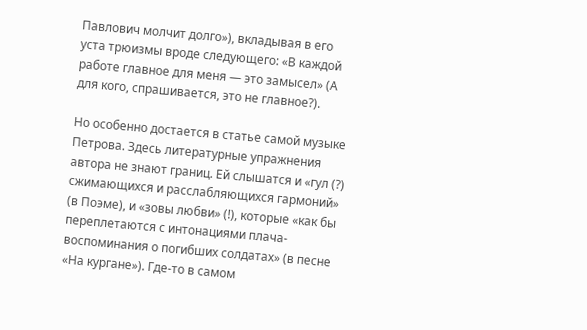Павлович молчит долго»), вкладывая в его уста трюизмы вроде следующего: «В каждой работе главное для меня — это замысел» (А для кого, спрашивается, это не главное?).

Но особенно достается в статье самой музыке Петрова. Здесь литературные упражнения автора не знают границ. Ей слышатся и «гул (?) сжимающихся и расслабляющихся гармоний» (в Поэме), и «зовы любви» (!), которые «как бы переплетаются с интонациями плача-воспоминания о погибших солдатах» (в песне «На кургане»). Где-то в самом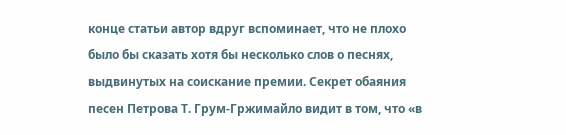конце статьи автор вдруг вспоминает, что не плохо было бы сказать хотя бы несколько слов о песнях, выдвинутых на соискание премии. Секрет обаяния песен Петрова Т. Грум-Гржимайло видит в том, что «в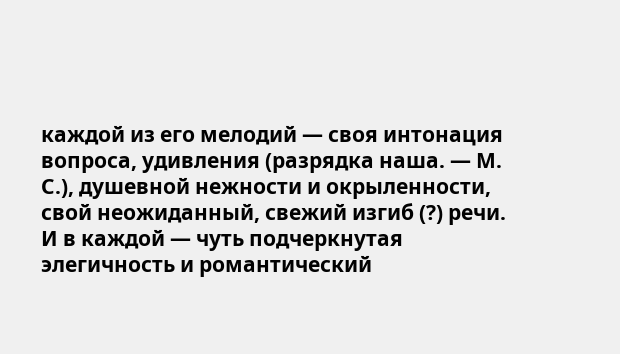каждой из его мелодий — своя интонация вопроса, удивления (разрядка наша. — М. С.), душевной нежности и окрыленности, свой неожиданный, свежий изгиб (?) речи. И в каждой — чуть подчеркнутая элегичность и романтический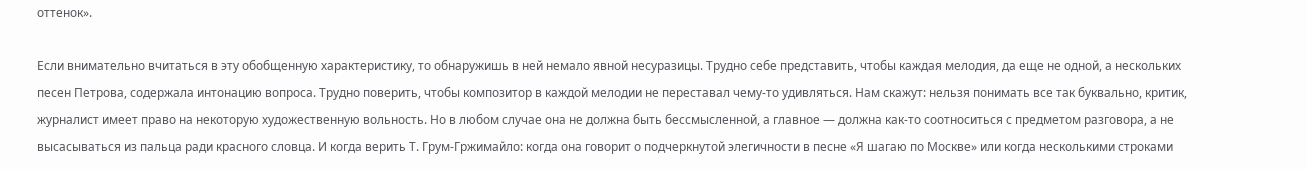оттенок».

Если внимательно вчитаться в эту обобщенную характеристику, то обнаружишь в ней немало явной несуразицы. Трудно себе представить, чтобы каждая мелодия, да еще не одной, а нескольких песен Петрова, содержала интонацию вопроса. Трудно поверить, чтобы композитор в каждой мелодии не переставал чему-то удивляться. Нам скажут: нельзя понимать все так буквально, критик, журналист имеет право на некоторую художественную вольность. Но в любом случае она не должна быть бессмысленной, а главное — должна как-то соотноситься с предметом разговора, а не высасываться из пальца ради красного словца. И когда верить Т. Грум-Гржимайло: когда она говорит о подчеркнутой элегичности в песне «Я шагаю по Москве» или когда несколькими строками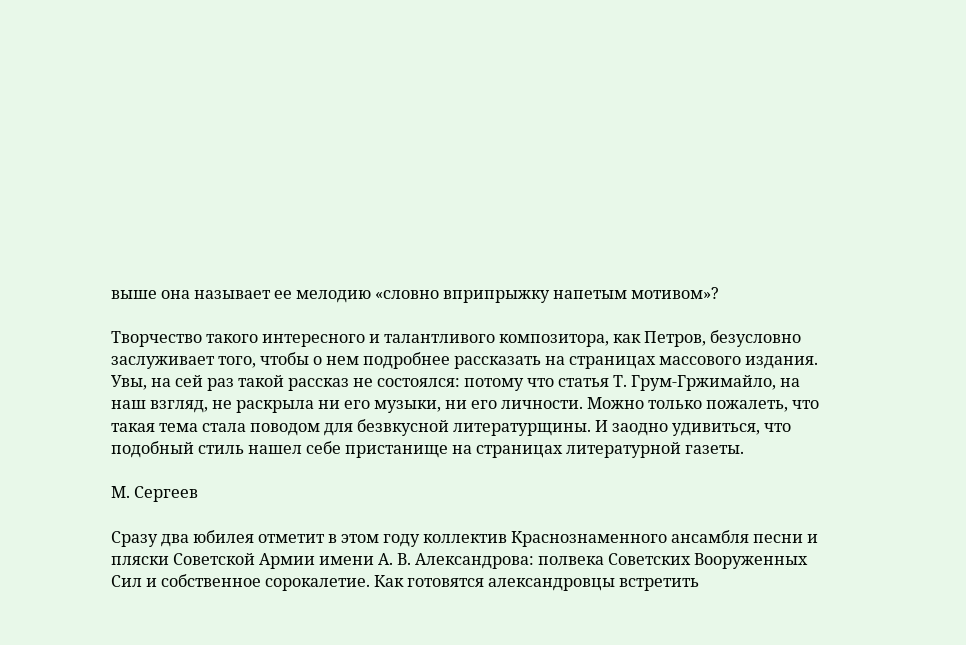выше она называет ее мелодию «словно вприпрыжку напетым мотивом»?

Творчество такого интересного и талантливого композитора, как Петров, безусловно заслуживает того, чтобы о нем подробнее рассказать на страницах массового издания. Увы, на сей раз такой рассказ не состоялся: потому что статья Т. Грум-Гржимайло, на наш взгляд, не раскрыла ни его музыки, ни его личности. Можно только пожалеть, что такая тема стала поводом для безвкусной литературщины. И заодно удивиться, что подобный стиль нашел себе пристанище на страницах литературной газеты.

М. Сергеев

Сразу два юбилея отметит в этом году коллектив Краснознаменного ансамбля песни и пляски Советской Армии имени А. В. Александрова: полвека Советских Вооруженных Сил и собственное сорокалетие. Как готовятся александровцы встретить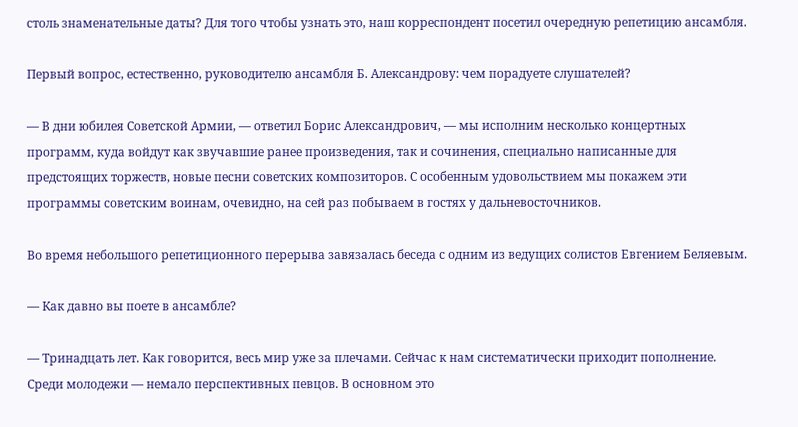столь знаменательные даты? Для того чтобы узнать это, наш корреспондент посетил очередную репетицию ансамбля.

Первый вопрос, естественно, руководителю ансамбля Б. Александрову: чем порадуете слушателей?

— В дни юбилея Советской Армии, — ответил Борис Александрович, — мы исполним несколько концертных программ, куда войдут как звучавшие ранее произведения, так и сочинения, специально написанные для предстоящих торжеств, новые песни советских композиторов. С особенным удовольствием мы покажем эти программы советским воинам, очевидно, на сей раз побываем в гостях у дальневосточников.

Во время небольшого репетиционного перерыва завязалась беседа с одним из ведущих солистов Евгением Беляевым.

— Как давно вы поете в ансамбле?

— Тринадцать лет. Как говорится, весь мир уже за плечами. Сейчас к нам систематически приходит пополнение. Среди молодежи — немало перспективных певцов. В основном это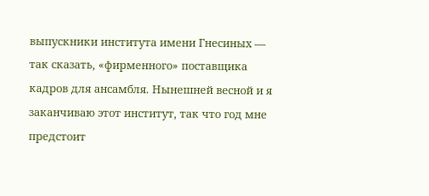выпускники института имени Гнесиных — так сказать, «фирменного» поставщика кадров для ансамбля. Нынешней весной и я заканчиваю этот институт, так что год мне предстоит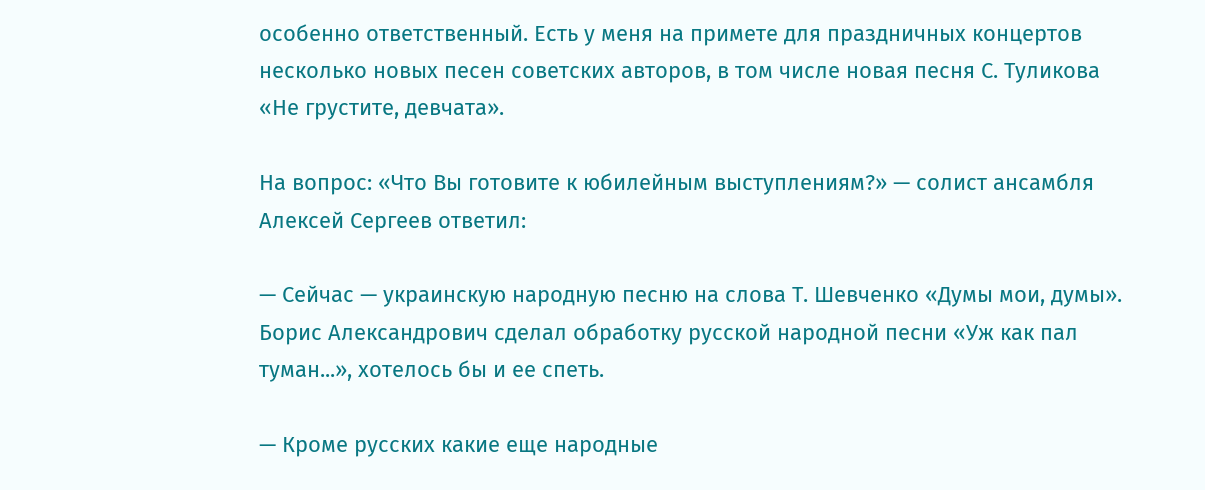особенно ответственный. Есть у меня на примете для праздничных концертов несколько новых песен советских авторов, в том числе новая песня С. Туликова «Не грустите, девчата».

На вопрос: «Что Вы готовите к юбилейным выступлениям?» — солист ансамбля Алексей Сергеев ответил:

— Сейчас — украинскую народную песню на слова Т. Шевченко «Думы мои, думы». Борис Александрович сделал обработку русской народной песни «Уж как пал туман...», хотелось бы и ее спеть.

— Кроме русских какие еще народные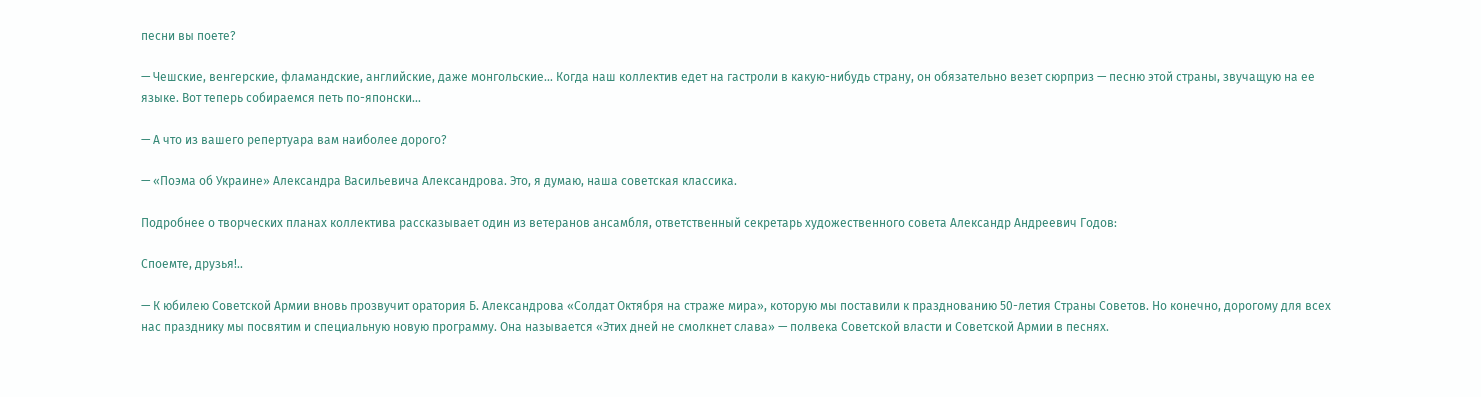песни вы поете?

— Чешские, венгерские, фламандские, английские, даже монгольские... Когда наш коллектив едет на гастроли в какую-нибудь страну, он обязательно везет сюрприз — песню этой страны, звучащую на ее языке. Вот теперь собираемся петь по-японски...

— А что из вашего репертуара вам наиболее дорого?

— «Поэма об Украине» Александра Васильевича Александрова. Это, я думаю, наша советская классика.

Подробнее о творческих планах коллектива рассказывает один из ветеранов ансамбля, ответственный секретарь художественного совета Александр Андреевич Годов:

Споемте, друзья!..

— К юбилею Советской Армии вновь прозвучит оратория Б. Александрова «Солдат Октября на страже мира», которую мы поставили к празднованию 50-летия Страны Советов. Но конечно, дорогому для всех нас празднику мы посвятим и специальную новую программу. Она называется «Этих дней не смолкнет слава» — полвека Советской власти и Советской Армии в песнях.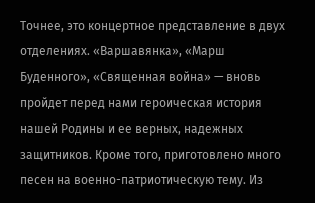Точнее, это концертное представление в двух отделениях. «Варшавянка», «Марш Буденного», «Священная война» — вновь пройдет перед нами героическая история нашей Родины и ее верных, надежных защитников. Кроме того, приготовлено много песен на военно-патриотическую тему. Из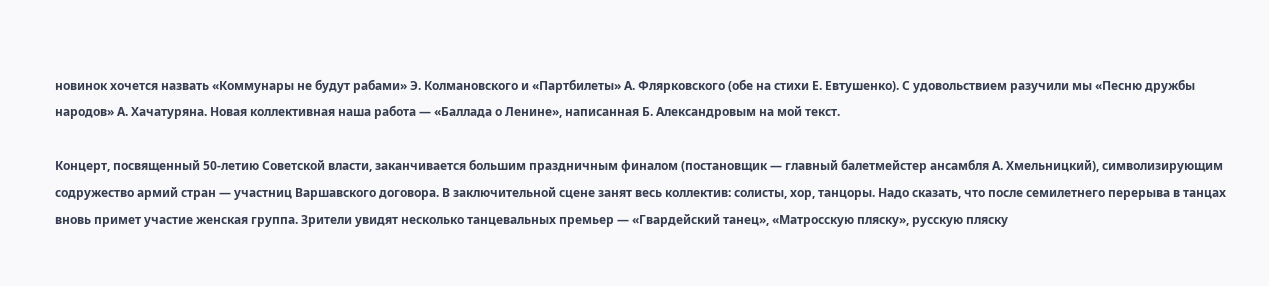новинок хочется назвать «Коммунары не будут рабами» Э. Колмановского и «Партбилеты» А. Флярковского (обе на стихи Е. Евтушенко). С удовольствием разучили мы «Песню дружбы народов» А. Хачатуряна. Новая коллективная наша работа — «Баллада о Ленине», написанная Б. Александровым на мой текст.

Концерт, посвященный 50-летию Советской власти, заканчивается большим праздничным финалом (постановщик — главный балетмейстер ансамбля А. Хмельницкий), символизирующим содружество армий стран — участниц Варшавского договора. В заключительной сцене занят весь коллектив: солисты, хор, танцоры. Надо сказать, что после семилетнего перерыва в танцах вновь примет участие женская группа. Зрители увидят несколько танцевальных премьер — «Гвардейский танец», «Матросскую пляску», русскую пляску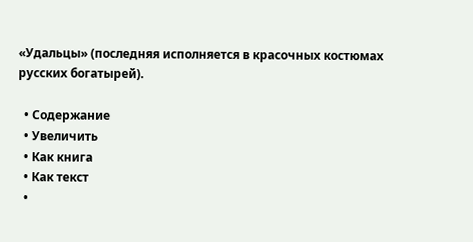«Удальцы» (последняя исполняется в красочных костюмах русских богатырей).

  • Содержание
  • Увеличить
  • Как книга
  • Как текст
  •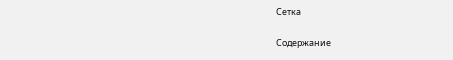Сетка

Содержание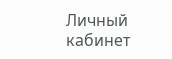Личный кабинет